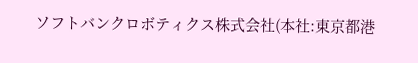ソフトバンクロボティクス株式会社(本社:東京都港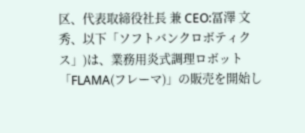区、代表取締役社長 兼 CEO:冨澤 文秀、以下「ソフトバンクロボティクス」)は、業務用炎式調理ロボット「FLAMA(フレーマ)」の販売を開始し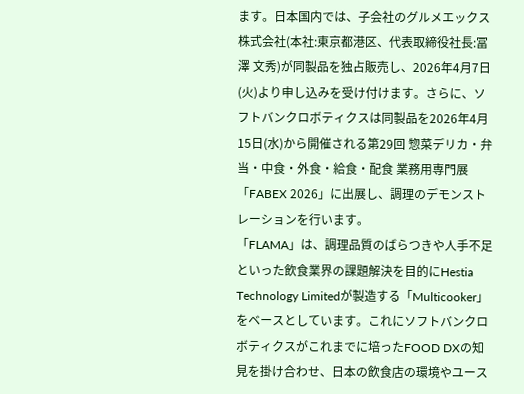ます。日本国内では、子会社のグルメエックス株式会社(本社:東京都港区、代表取締役社長:冨澤 文秀)が同製品を独占販売し、2026年4月7日(火)より申し込みを受け付けます。さらに、ソフトバンクロボティクスは同製品を2026年4月15日(水)から開催される第29回 惣菜デリカ・弁当・中食・外食・給食・配食 業務用専門展「FABEX 2026」に出展し、調理のデモンストレーションを行います。
「FLAMA」は、調理品質のばらつきや人手不足といった飲食業界の課題解決を目的にHestia Technology Limitedが製造する「Multicooker」をベースとしています。これにソフトバンクロボティクスがこれまでに培ったFOOD DXの知見を掛け合わせ、日本の飲食店の環境やユース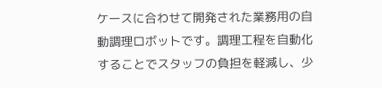ケースに合わせて開発された業務用の自動調理ロボットです。調理工程を自動化することでスタッフの負担を軽減し、少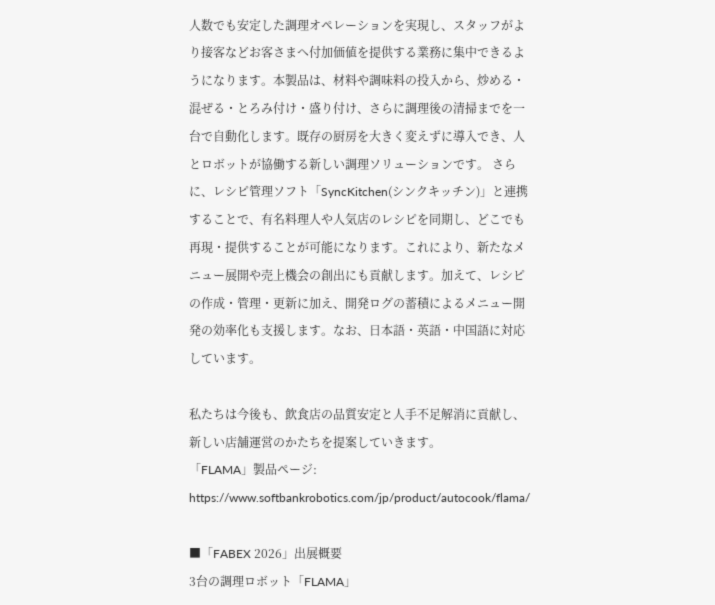人数でも安定した調理オペレーションを実現し、スタッフがより接客などお客さまへ付加価値を提供する業務に集中できるようになります。本製品は、材料や調味料の投入から、炒める・混ぜる・とろみ付け・盛り付け、さらに調理後の清掃までを一台で自動化します。既存の厨房を大きく変えずに導入でき、人とロボットが協働する新しい調理ソリューションです。 さらに、レシピ管理ソフト「SyncKitchen(シンクキッチン)」と連携することで、有名料理人や人気店のレシピを同期し、どこでも再現・提供することが可能になります。これにより、新たなメニュー展開や売上機会の創出にも貢献します。加えて、レシピの作成・管理・更新に加え、開発ログの蓄積によるメニュー開発の効率化も支援します。なお、日本語・英語・中国語に対応しています。

私たちは今後も、飲食店の品質安定と人手不足解消に貢献し、新しい店舗運営のかたちを提案していきます。
「FLAMA」製品ページ: https://www.softbankrobotics.com/jp/product/autocook/flama/

■「FABEX 2026」出展概要
3台の調理ロボット「FLAMA」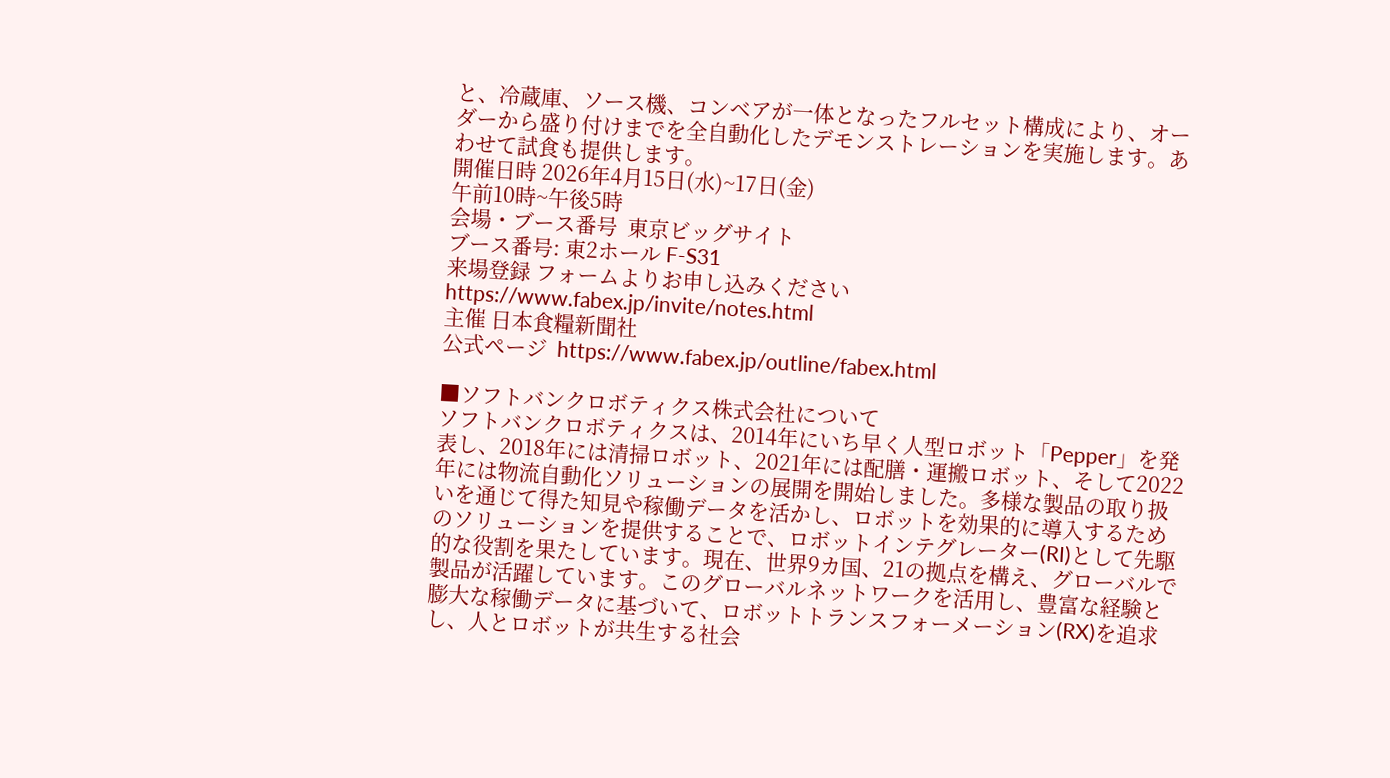と、冷蔵庫、ソース機、コンベアが一体となったフルセット構成により、オーダーから盛り付けまでを全自動化したデモンストレーションを実施します。あわせて試食も提供します。
開催日時 2026年4月15日(水)~17日(金)
午前10時~午後5時
会場・ブース番号  東京ビッグサイト
ブース番号: 東2ホール F-S31
来場登録 フォームよりお申し込みください
https://www.fabex.jp/invite/notes.html
主催 日本食糧新聞社
公式ページ  https://www.fabex.jp/outline/fabex.html

■ソフトバンクロボティクス株式会社について
ソフトバンクロボティクスは、2014年にいち早く人型ロボット「Pepper」を発表し、2018年には清掃ロボット、2021年には配膳・運搬ロボット、そして2022年には物流自動化ソリューションの展開を開始しました。多様な製品の取り扱いを通じて得た知見や稼働データを活かし、ロボットを効果的に導入するためのソリューションを提供することで、ロボットインテグレーター(RI)として先駆的な役割を果たしています。現在、世界9カ国、21の拠点を構え、グローバルで製品が活躍しています。このグローバルネットワークを活用し、豊富な経験と膨大な稼働データに基づいて、ロボットトランスフォーメーション(RX)を追求し、人とロボットが共生する社会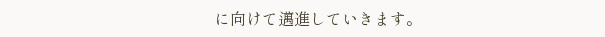に向けて邁進していきます。